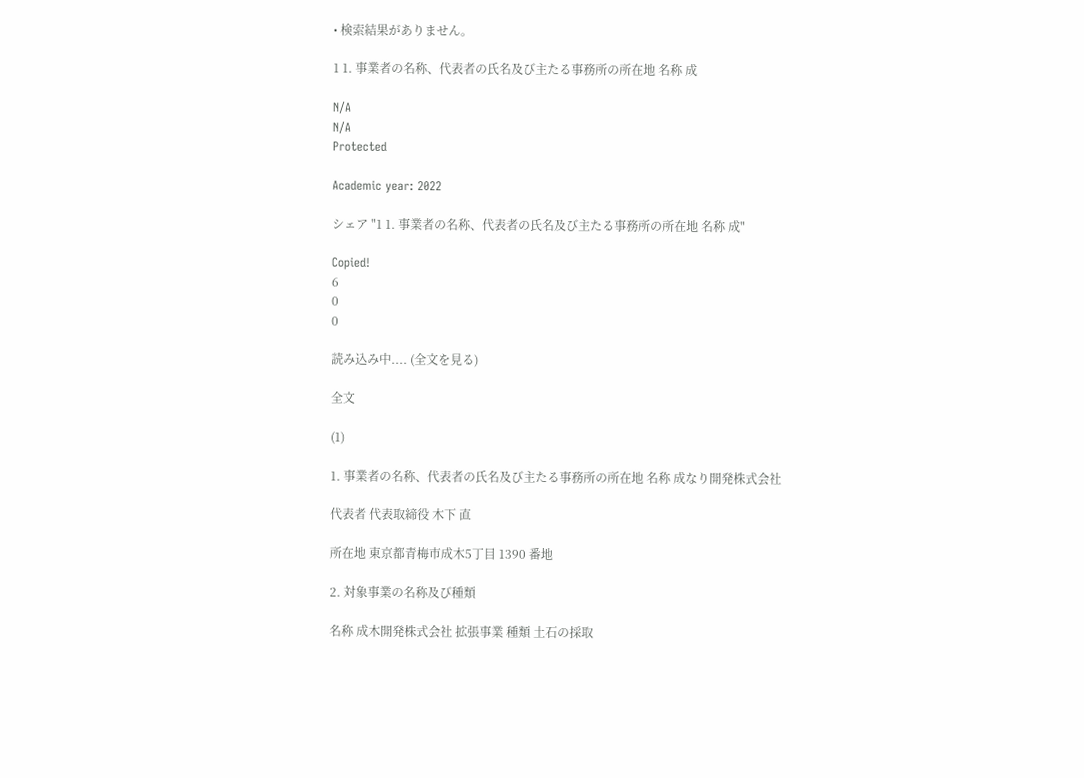• 検索結果がありません。

1 1. 事業者の名称、代表者の氏名及び主たる事務所の所在地 名称 成

N/A
N/A
Protected

Academic year: 2022

シェア "1 1. 事業者の名称、代表者の氏名及び主たる事務所の所在地 名称 成"

Copied!
6
0
0

読み込み中.... (全文を見る)

全文

(1)

1. 事業者の名称、代表者の氏名及び主たる事務所の所在地 名称 成なり開発株式会社

代表者 代表取締役 木下 直

所在地 東京都青梅市成木5丁目 1390 番地

2. 対象事業の名称及び種類

名称 成木開発株式会社 拡張事業 種類 土石の採取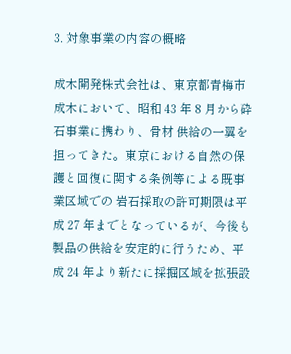3. 対象事業の内容の概略

成木開発株式会社は、東京都青梅市成木において、昭和 43 年 8 月から砕石事業に携わり、骨材 供給の一翼を担ってきた。東京における自然の保護と回復に関する条例等による既事業区域での 岩石採取の許可期限は平成 27 年までとなっているが、今後も製品の供給を安定的に行うため、平 成 24 年より新たに採掘区域を拡張設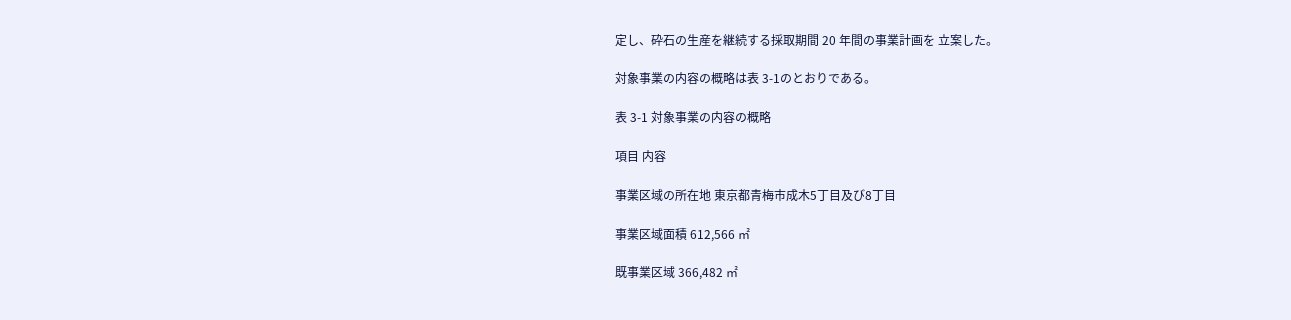定し、砕石の生産を継続する採取期間 20 年間の事業計画を 立案した。

対象事業の内容の概略は表 3-1のとおりである。

表 3-1 対象事業の内容の概略

項目 内容

事業区域の所在地 東京都青梅市成木5丁目及び8丁目

事業区域面積 612,566 ㎡

既事業区域 366,482 ㎡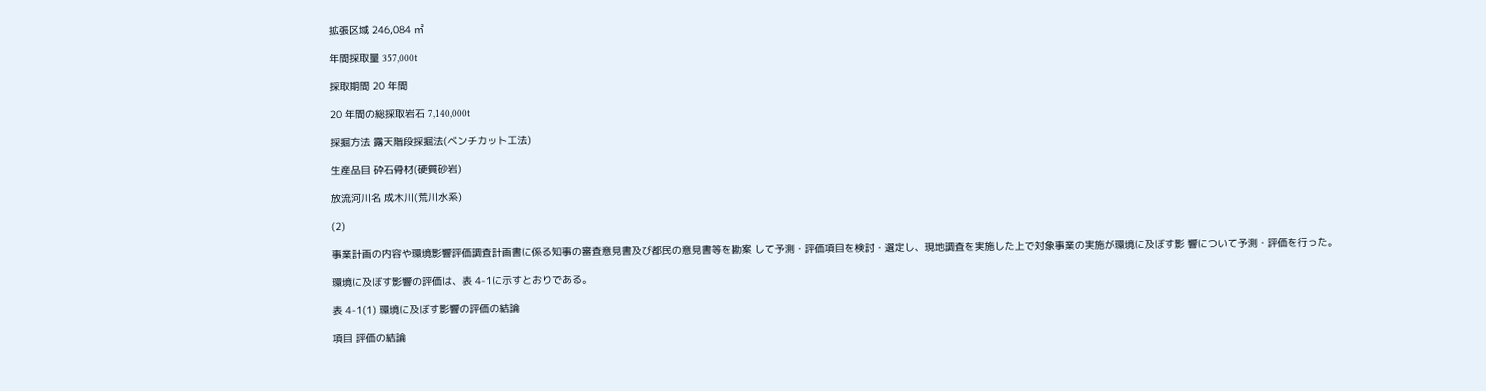拡張区域 246,084 ㎡

年間採取量 357,000t

採取期間 20 年間

20 年間の総採取岩石 7,140,000t

採掘方法 露天階段採掘法(ベンチカット工法)

生産品目 砕石骨材(硬質砂岩)

放流河川名 成木川(荒川水系)

(2)

事業計画の内容や環境影響評価調査計画書に係る知事の審査意見書及び都民の意見書等を勘案 して予測・評価項目を検討・選定し、現地調査を実施した上で対象事業の実施が環境に及ぼす影 響について予測・評価を行った。

環境に及ぼす影響の評価は、表 4-1に示すとおりである。

表 4-1(1) 環境に及ぼす影響の評価の結論

項目 評価の結論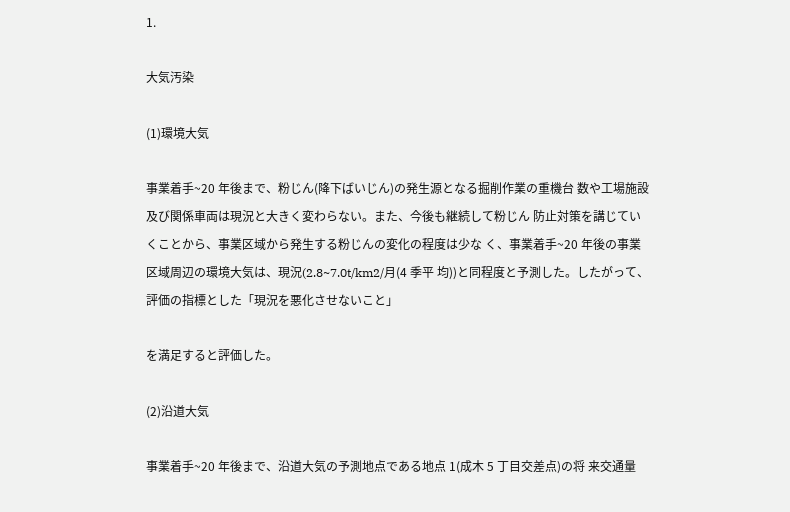1.

大気汚染

(1)環境大気

事業着手~20 年後まで、粉じん(降下ばいじん)の発生源となる掘削作業の重機台 数や工場施設及び関係車両は現況と大きく変わらない。また、今後も継続して粉じん 防止対策を講じていくことから、事業区域から発生する粉じんの変化の程度は少な く、事業着手~20 年後の事業区域周辺の環境大気は、現況(2.8~7.0t/km2/月(4 季平 均))と同程度と予測した。したがって、評価の指標とした「現況を悪化させないこと」

を満足すると評価した。

(2)沿道大気

事業着手~20 年後まで、沿道大気の予測地点である地点 1(成木 5 丁目交差点)の将 来交通量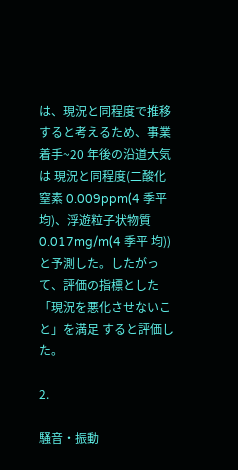は、現況と同程度で推移すると考えるため、事業着手~20 年後の沿道大気は 現況と同程度(二酸化窒素 0.009ppm(4 季平均)、浮遊粒子状物質 0.017mg/m(4 季平 均))と予測した。したがって、評価の指標とした「現況を悪化させないこと」を満足 すると評価した。

2.

騒音・振動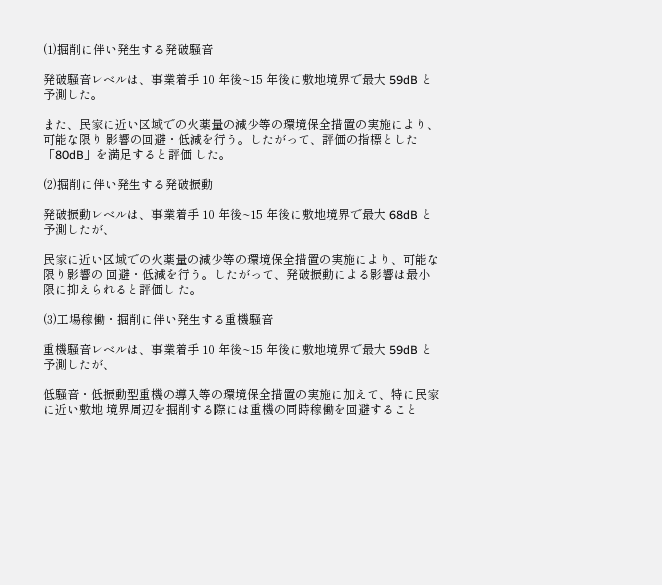(1)掘削に伴い発生する発破騒音

発破騒音レベルは、事業着手 10 年後~15 年後に敷地境界で最大 59dB と予測した。

また、民家に近い区域での火薬量の減少等の環境保全措置の実施により、可能な限り 影響の回避・低減を行う。したがって、評価の指標とした「80dB」を満足すると評価 した。

(2)掘削に伴い発生する発破振動

発破振動レベルは、事業着手 10 年後~15 年後に敷地境界で最大 68dB と予測したが、

民家に近い区域での火薬量の減少等の環境保全措置の実施により、可能な限り影響の 回避・低減を行う。したがって、発破振動による影響は最小限に抑えられると評価し た。

(3)工場稼働・掘削に伴い発生する重機騒音

重機騒音レベルは、事業着手 10 年後~15 年後に敷地境界で最大 59dB と予測したが、

低騒音・低振動型重機の導入等の環境保全措置の実施に加えて、特に民家に近い敷地 境界周辺を掘削する際には重機の同時稼働を回避すること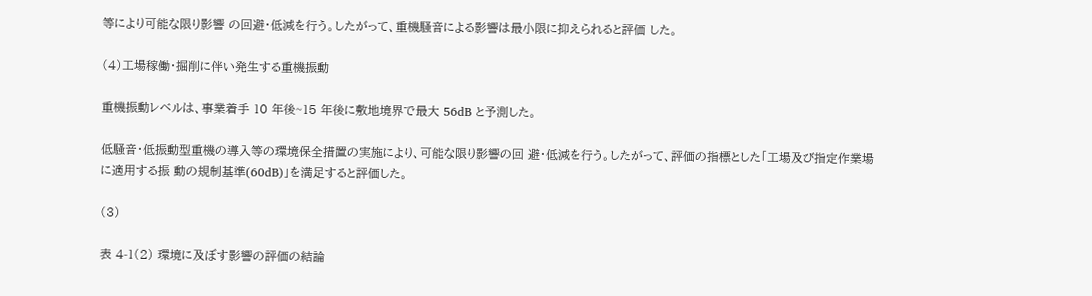等により可能な限り影響 の回避・低減を行う。したがって、重機騒音による影響は最小限に抑えられると評価 した。

(4)工場稼働・掘削に伴い発生する重機振動

重機振動レベルは、事業着手 10 年後~15 年後に敷地境界で最大 56dB と予測した。

低騒音・低振動型重機の導入等の環境保全措置の実施により、可能な限り影響の回 避・低減を行う。したがって、評価の指標とした「工場及び指定作業場に適用する振 動の規制基準(60dB)」を満足すると評価した。

(3)

表 4-1(2) 環境に及ぼす影響の評価の結論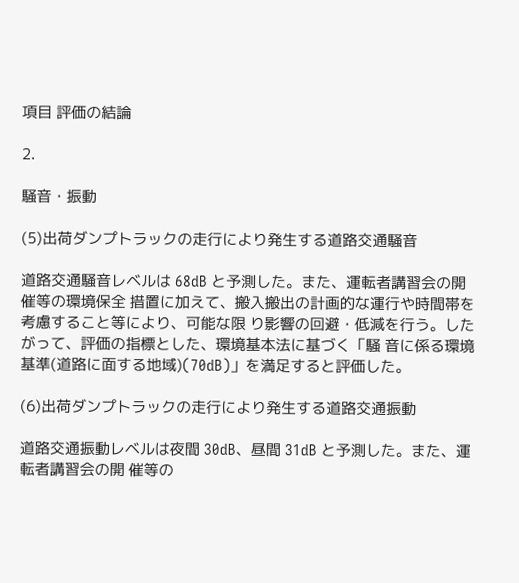項目 評価の結論

2.

騒音・振動

(5)出荷ダンプトラックの走行により発生する道路交通騒音

道路交通騒音レベルは 68dB と予測した。また、運転者講習会の開催等の環境保全 措置に加えて、搬入搬出の計画的な運行や時間帯を考慮すること等により、可能な限 り影響の回避・低減を行う。したがって、評価の指標とした、環境基本法に基づく「騒 音に係る環境基準(道路に面する地域)(70dB)」を満足すると評価した。

(6)出荷ダンプトラックの走行により発生する道路交通振動

道路交通振動レベルは夜間 30dB、昼間 31dB と予測した。また、運転者講習会の開 催等の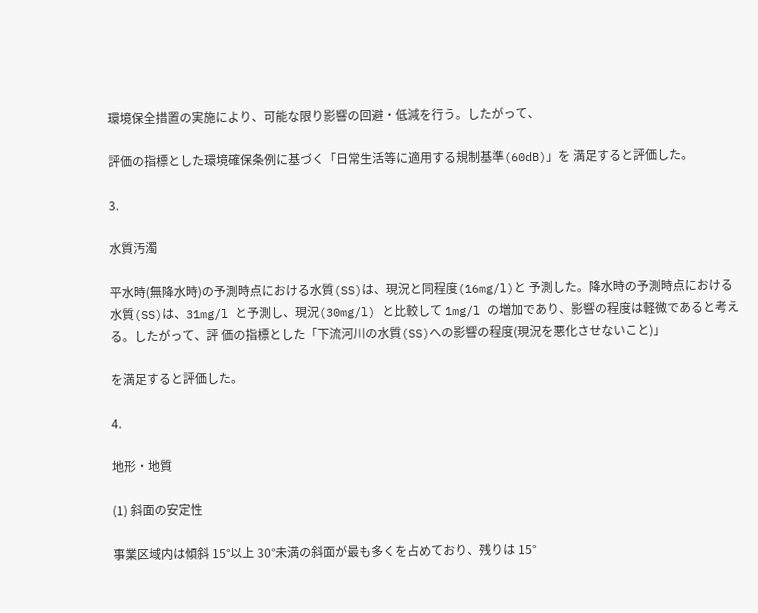環境保全措置の実施により、可能な限り影響の回避・低減を行う。したがって、

評価の指標とした環境確保条例に基づく「日常生活等に適用する規制基準(60dB)」を 満足すると評価した。

3.

水質汚濁

平水時(無降水時)の予測時点における水質(SS)は、現況と同程度(16mg/l)と 予測した。降水時の予測時点における水質(SS)は、31mg/l と予測し、現況(30mg/l) と比較して 1mg/l の増加であり、影響の程度は軽微であると考える。したがって、評 価の指標とした「下流河川の水質(SS)への影響の程度(現況を悪化させないこと)」

を満足すると評価した。

4.

地形・地質

(1) 斜面の安定性

事業区域内は傾斜 15°以上 30°未満の斜面が最も多くを占めており、残りは 15°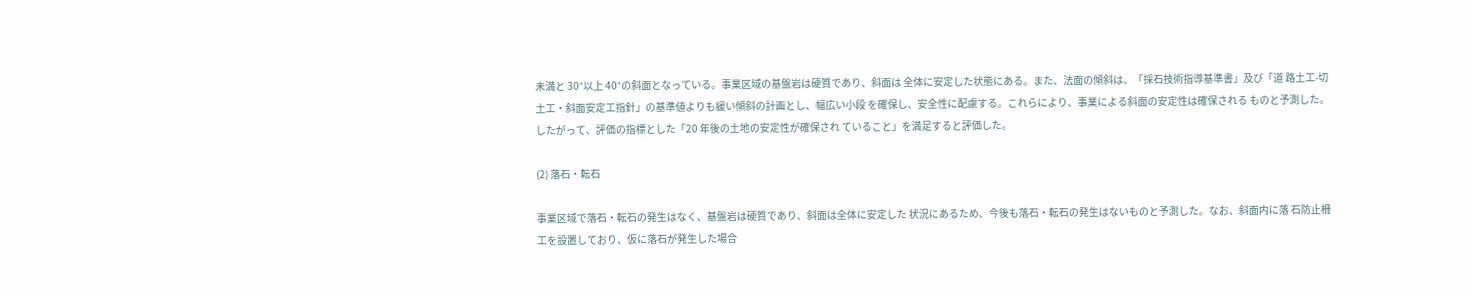未満と 30°以上 40°の斜面となっている。事業区域の基盤岩は硬質であり、斜面は 全体に安定した状態にある。また、法面の傾斜は、「採石技術指導基準書」及び「道 路土工-切土工・斜面安定工指針」の基準値よりも緩い傾斜の計画とし、幅広い小段 を確保し、安全性に配慮する。これらにより、事業による斜面の安定性は確保される ものと予測した。したがって、評価の指標とした「20 年後の土地の安定性が確保され ていること」を満足すると評価した。

(2) 落石・転石

事業区域で落石・転石の発生はなく、基盤岩は硬質であり、斜面は全体に安定した 状況にあるため、今後も落石・転石の発生はないものと予測した。なお、斜面内に落 石防止柵工を設置しており、仮に落石が発生した場合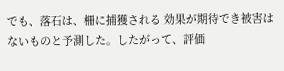でも、落石は、柵に捕獲される 効果が期待でき被害はないものと予測した。したがって、評価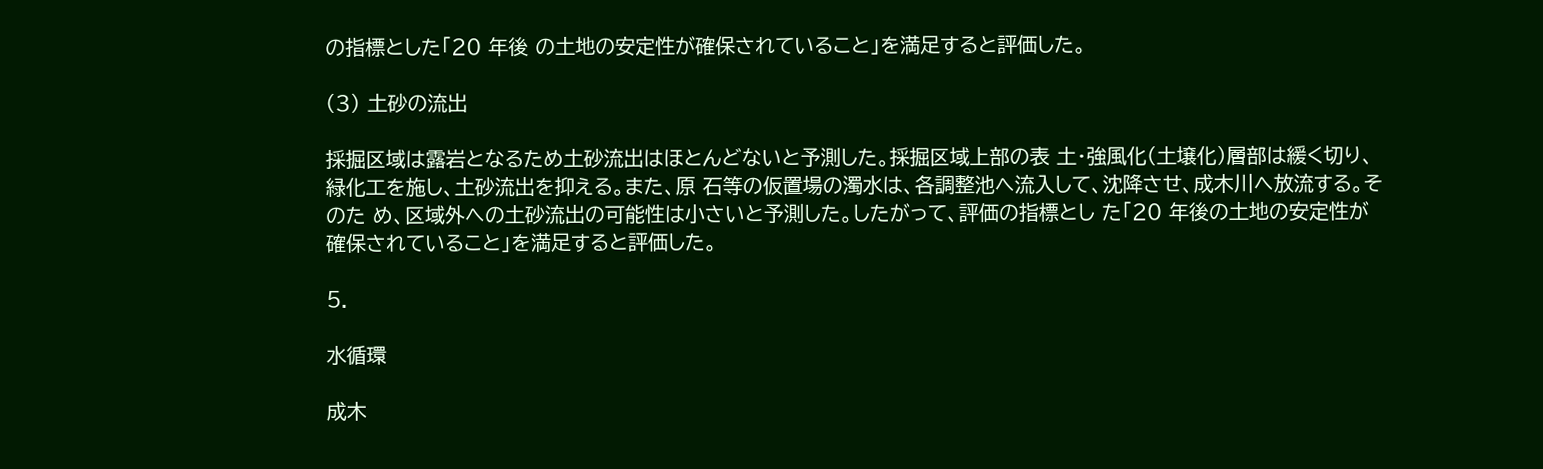の指標とした「20 年後 の土地の安定性が確保されていること」を満足すると評価した。

(3) 土砂の流出

採掘区域は露岩となるため土砂流出はほとんどないと予測した。採掘区域上部の表 土・強風化(土壌化)層部は緩く切り、緑化工を施し、土砂流出を抑える。また、原 石等の仮置場の濁水は、各調整池へ流入して、沈降させ、成木川へ放流する。そのた め、区域外への土砂流出の可能性は小さいと予測した。したがって、評価の指標とし た「20 年後の土地の安定性が確保されていること」を満足すると評価した。

5.

水循環

成木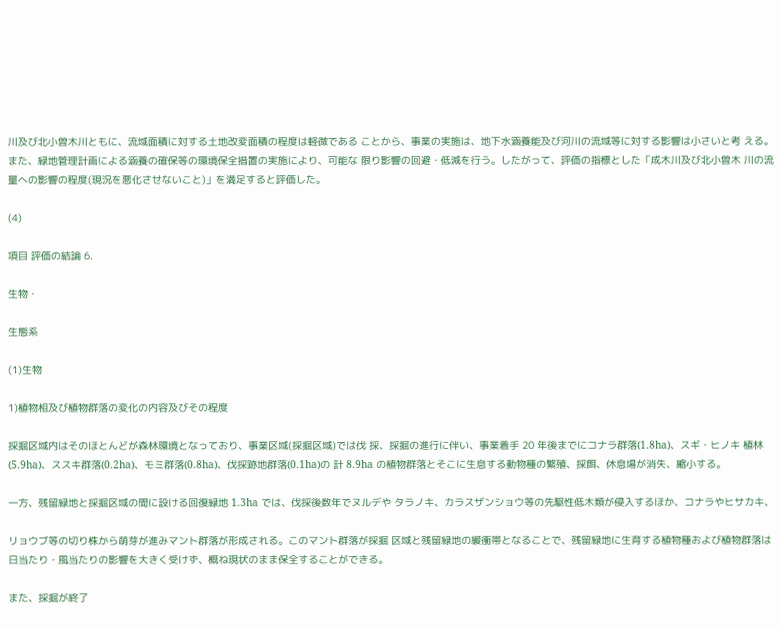川及び北小曽木川ともに、流域面積に対する土地改変面積の程度は軽微である ことから、事業の実施は、地下水涵養能及び河川の流域等に対する影響は小さいと考 える。また、緑地管理計画による涵養の確保等の環境保全措置の実施により、可能な 限り影響の回避・低減を行う。したがって、評価の指標とした「成木川及び北小曽木 川の流量への影響の程度(現況を悪化させないこと)」を満足すると評価した。

(4)

項目 評価の結論 6.

生物・

生態系

(1)生物

1)植物相及び植物群落の変化の内容及びその程度

採掘区域内はそのほとんどが森林環境となっており、事業区域(採掘区域)では伐 採、採掘の進行に伴い、事業着手 20 年後までにコナラ群落(1.8ha)、スギ・ヒノキ 植林(5.9ha)、ススキ群落(0.2ha)、モミ群落(0.8ha)、伐採跡地群落(0.1ha)の 計 8.9ha の植物群落とそこに生息する動物種の繁殖、採餌、休息場が消失、縮小する。

一方、残留緑地と採掘区域の間に設ける回復緑地 1.3ha では、伐採後数年でヌルデや タラノキ、カラスザンショウ等の先駆性低木類が侵入するほか、コナラやヒサカキ、

リョウブ等の切り株から萌芽が進みマント群落が形成される。このマント群落が採掘 区域と残留緑地の緩衝帯となることで、残留緑地に生育する植物種および植物群落は 日当たり・風当たりの影響を大きく受けず、概ね現状のまま保全することができる。

また、採掘が終了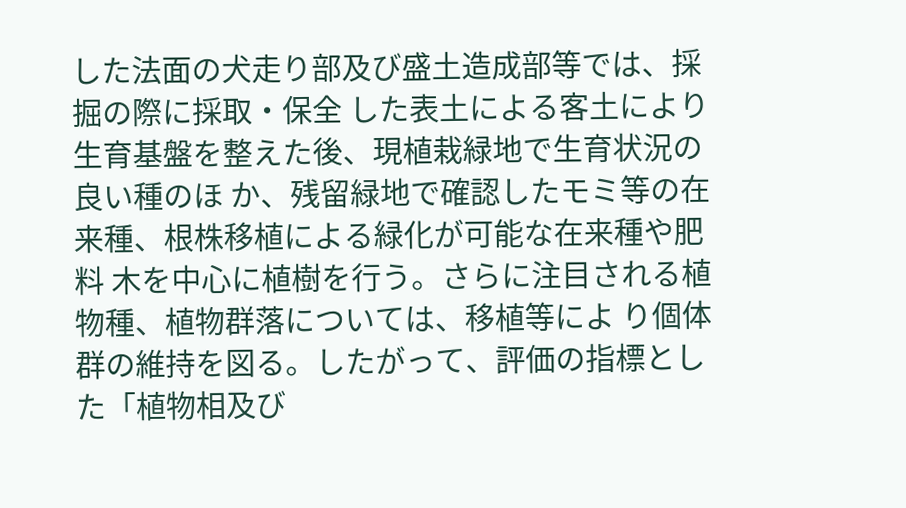した法面の犬走り部及び盛土造成部等では、採掘の際に採取・保全 した表土による客土により生育基盤を整えた後、現植栽緑地で生育状況の良い種のほ か、残留緑地で確認したモミ等の在来種、根株移植による緑化が可能な在来種や肥料 木を中心に植樹を行う。さらに注目される植物種、植物群落については、移植等によ り個体群の維持を図る。したがって、評価の指標とした「植物相及び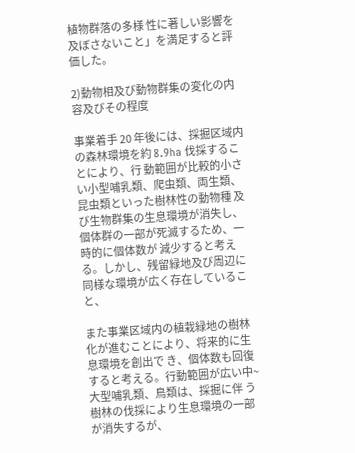植物群落の多様 性に著しい影響を及ぼさないこと」を満足すると評価した。

2)動物相及び動物群集の変化の内容及びその程度

事業着手 20 年後には、採掘区域内の森林環境を約 8.9ha 伐採することにより、行 動範囲が比較的小さい小型哺乳類、爬虫類、両生類、昆虫類といった樹林性の動物種 及び生物群集の生息環境が消失し、個体群の一部が死滅するため、一時的に個体数が 減少すると考える。しかし、残留緑地及び周辺に同様な環境が広く存在していること、

また事業区域内の植栽緑地の樹林化が進むことにより、将来的に生息環境を創出で き、個体数も回復すると考える。行動範囲が広い中~大型哺乳類、鳥類は、採掘に伴 う樹林の伐採により生息環境の一部が消失するが、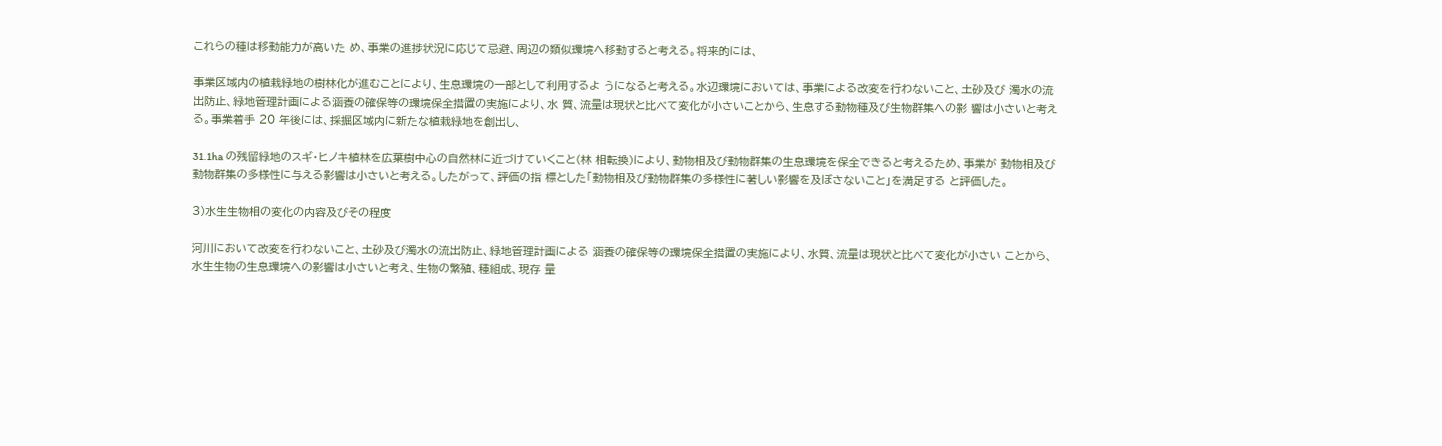これらの種は移動能力が高いた め、事業の進捗状況に応じて忌避、周辺の類似環境へ移動すると考える。将来的には、

事業区域内の植栽緑地の樹林化が進むことにより、生息環境の一部として利用するよ うになると考える。水辺環境においては、事業による改変を行わないこと、土砂及び 濁水の流出防止、緑地管理計画による涵養の確保等の環境保全措置の実施により、水 質、流量は現状と比べて変化が小さいことから、生息する動物種及び生物群集への影 響は小さいと考える。事業着手 20 年後には、採掘区域内に新たな植栽緑地を創出し、

31.1ha の残留緑地のスギ・ヒノキ植林を広葉樹中心の自然林に近づけていくこと(林 相転換)により、動物相及び動物群集の生息環境を保全できると考えるため、事業が 動物相及び動物群集の多様性に与える影響は小さいと考える。したがって、評価の指 標とした「動物相及び動物群集の多様性に著しい影響を及ぼさないこと」を満足する と評価した。

3)水生生物相の変化の内容及びその程度

河川において改変を行わないこと、土砂及び濁水の流出防止、緑地管理計画による 涵養の確保等の環境保全措置の実施により、水質、流量は現状と比べて変化が小さい ことから、水生生物の生息環境への影響は小さいと考え、生物の繁殖、種組成、現存 量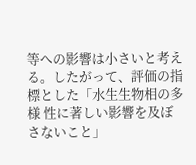等への影響は小さいと考える。したがって、評価の指標とした「水生生物相の多様 性に著しい影響を及ぼさないこと」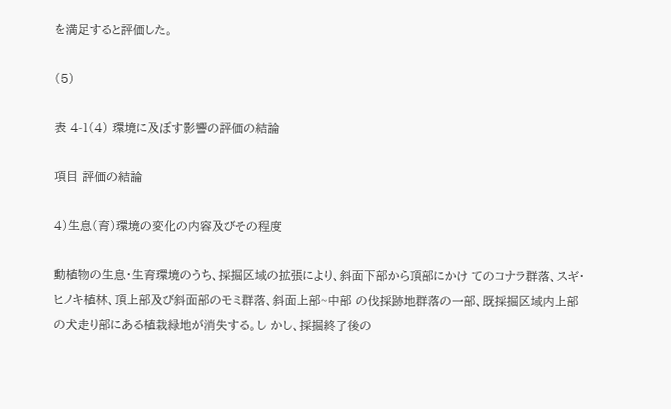を満足すると評価した。

(5)

表 4-1(4) 環境に及ぼす影響の評価の結論

項目 評価の結論

4)生息(育)環境の変化の内容及びその程度

動植物の生息・生育環境のうち、採掘区域の拡張により、斜面下部から頂部にかけ てのコナラ群落、スギ・ヒノキ植林、頂上部及び斜面部のモミ群落、斜面上部~中部 の伐採跡地群落の一部、既採掘区域内上部の犬走り部にある植栽緑地が消失する。し かし、採掘終了後の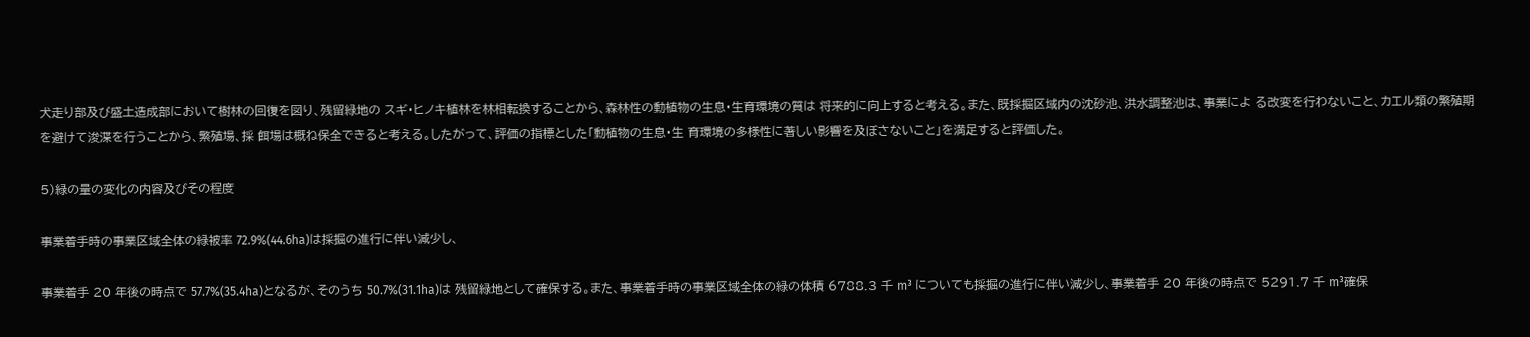犬走り部及び盛土造成部において樹林の回復を図り、残留緑地の スギ・ヒノキ植林を林相転換することから、森林性の動植物の生息・生育環境の質は 将来的に向上すると考える。また、既採掘区域内の沈砂池、洪水調整池は、事業によ る改変を行わないこと、カエル類の繁殖期を避けて浚渫を行うことから、繁殖場、採 餌場は概ね保全できると考える。したがって、評価の指標とした「動植物の生息・生 育環境の多様性に著しい影響を及ぼさないこと」を満足すると評価した。

5)緑の量の変化の内容及びその程度

事業着手時の事業区域全体の緑被率 72.9%(44.6ha)は採掘の進行に伴い減少し、

事業着手 20 年後の時点で 57.7%(35.4ha)となるが、そのうち 50.7%(31.1ha)は 残留緑地として確保する。また、事業着手時の事業区域全体の緑の体積 6788.3 千 m³ についても採掘の進行に伴い減少し、事業着手 20 年後の時点で 5291.7 千 m³確保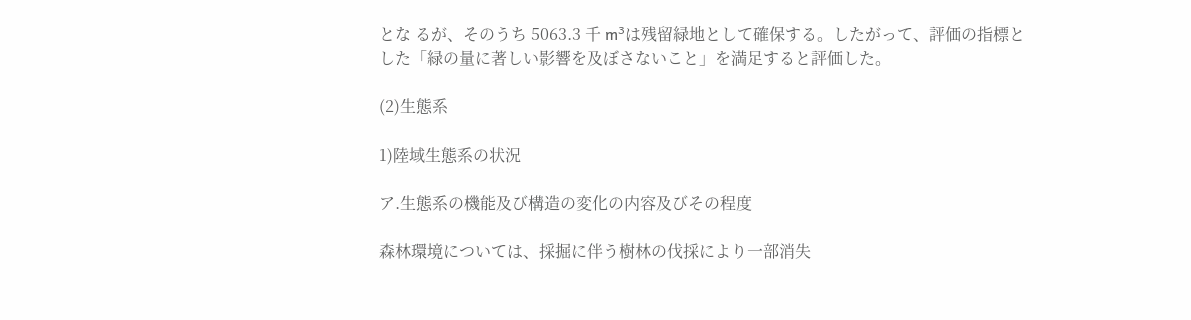とな るが、そのうち 5063.3 千 m³は残留緑地として確保する。したがって、評価の指標と した「緑の量に著しい影響を及ぼさないこと」を満足すると評価した。

(2)生態系

1)陸域生態系の状況

ア.生態系の機能及び構造の変化の内容及びその程度

森林環境については、採掘に伴う樹林の伐採により一部消失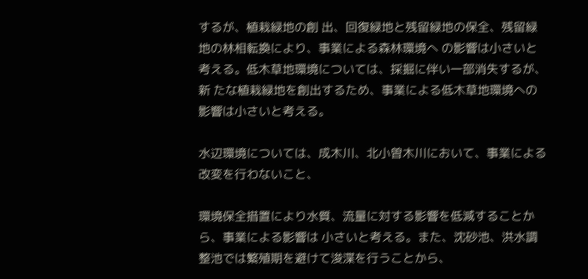するが、植栽緑地の創 出、回復緑地と残留緑地の保全、残留緑地の林相転換により、事業による森林環境へ の影響は小さいと考える。低木草地環境については、採掘に伴い一部消失するが、新 たな植栽緑地を創出するため、事業による低木草地環境への影響は小さいと考える。

水辺環境については、成木川、北小曽木川において、事業による改変を行わないこと、

環境保全措置により水質、流量に対する影響を低減することから、事業による影響は 小さいと考える。また、沈砂池、洪水調整池では繁殖期を避けて浚渫を行うことから、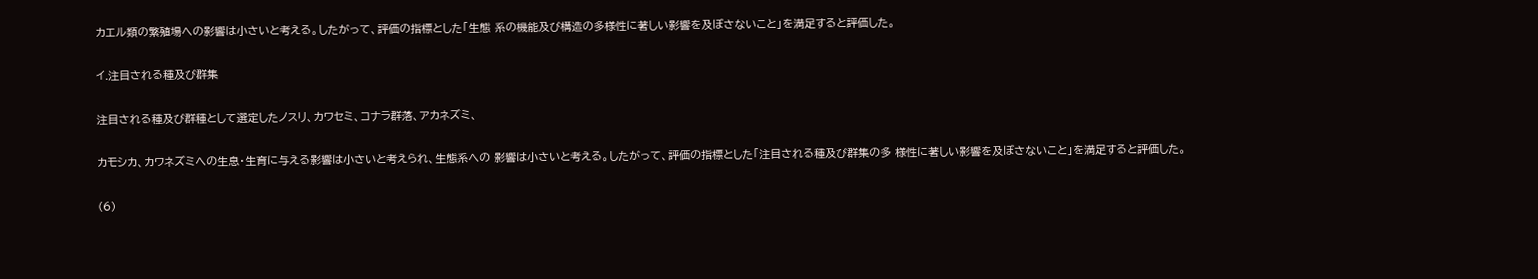カエル類の繁殖場への影響は小さいと考える。したがって、評価の指標とした「生態 系の機能及び構造の多様性に著しい影響を及ぼさないこと」を満足すると評価した。

イ.注目される種及び群集

注目される種及び群種として選定したノスリ、カワセミ、コナラ群落、アカネズミ、

カモシカ、カワネズミへの生息・生育に与える影響は小さいと考えられ、生態系への 影響は小さいと考える。したがって、評価の指標とした「注目される種及び群集の多 様性に著しい影響を及ぼさないこと」を満足すると評価した。

(6)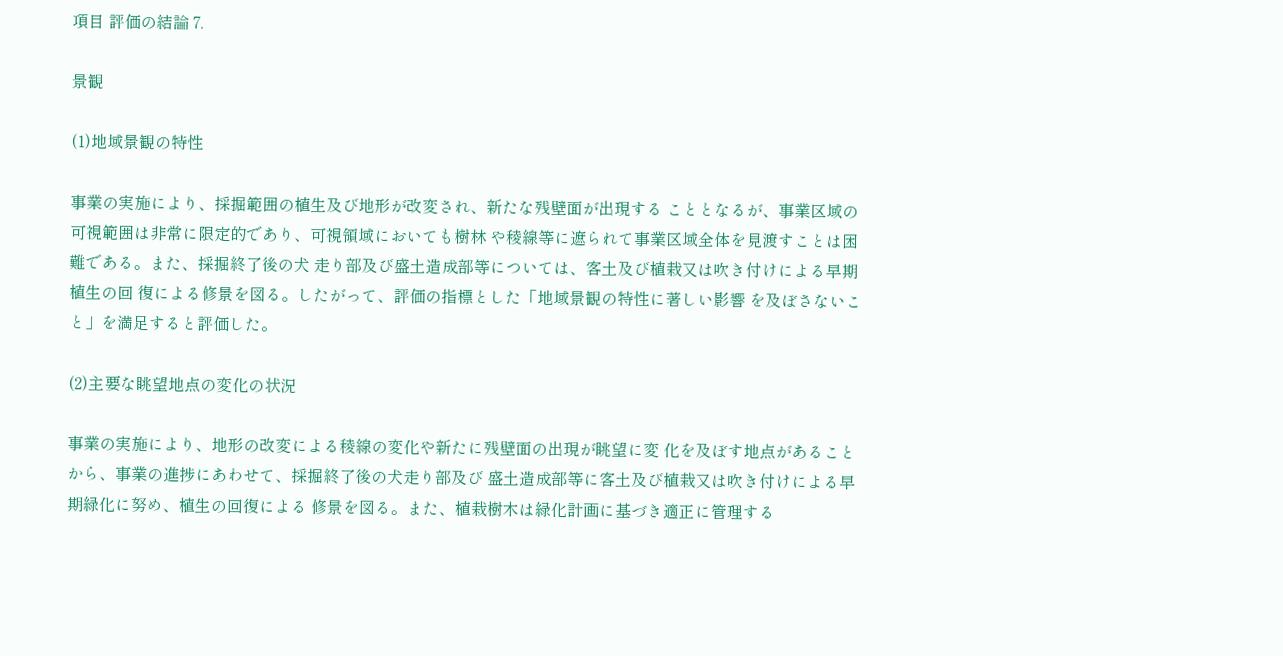項目 評価の結論 7.

景観

(1)地域景観の特性

事業の実施により、採掘範囲の植生及び地形が改変され、新たな残壁面が出現する こととなるが、事業区域の可視範囲は非常に限定的であり、可視領域においても樹林 や稜線等に遮られて事業区域全体を見渡すことは困難である。また、採掘終了後の犬 走り部及び盛土造成部等については、客土及び植栽又は吹き付けによる早期植生の回 復による修景を図る。したがって、評価の指標とした「地域景観の特性に著しい影響 を及ぼさないこと」を満足すると評価した。

(2)主要な眺望地点の変化の状況

事業の実施により、地形の改変による稜線の変化や新たに残壁面の出現が眺望に変 化を及ぼす地点があることから、事業の進捗にあわせて、採掘終了後の犬走り部及び 盛土造成部等に客土及び植栽又は吹き付けによる早期緑化に努め、植生の回復による 修景を図る。また、植栽樹木は緑化計画に基づき適正に管理する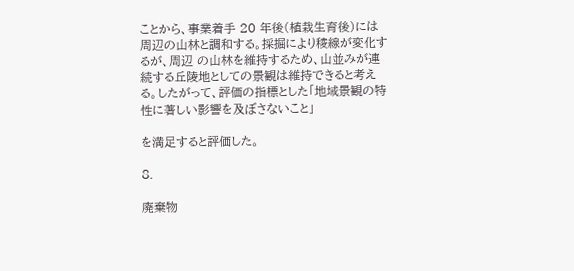ことから、事業着手 20 年後(植栽生育後)には周辺の山林と調和する。採掘により稜線が変化するが、周辺 の山林を維持するため、山並みが連続する丘陵地としての景観は維持できると考え る。したがって、評価の指標とした「地域景観の特性に著しい影響を及ぼさないこと」

を満足すると評価した。

8.

廃棄物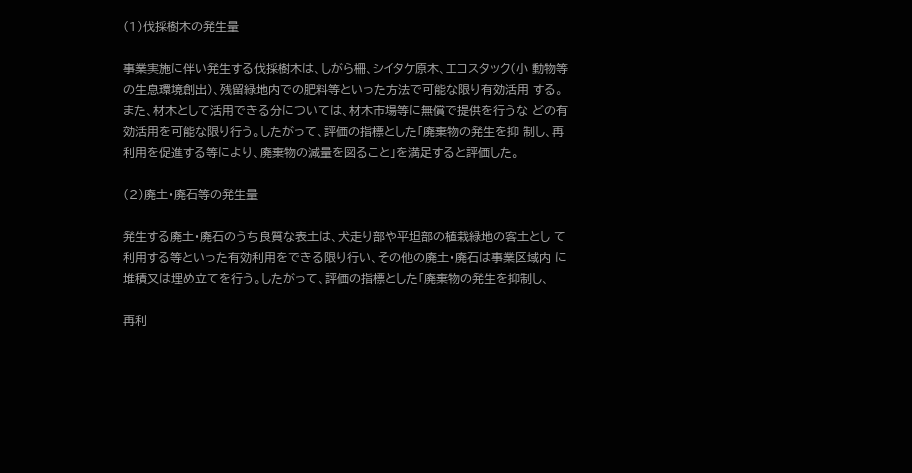(1)伐採樹木の発生量

事業実施に伴い発生する伐採樹木は、しがら柵、シイタケ原木、エコスタック(小 動物等の生息環境創出)、残留緑地内での肥料等といった方法で可能な限り有効活用 する。また、材木として活用できる分については、材木市場等に無償で提供を行うな どの有効活用を可能な限り行う。したがって、評価の指標とした「廃棄物の発生を抑 制し、再利用を促進する等により、廃棄物の減量を図ること」を満足すると評価した。

(2)廃土・廃石等の発生量

発生する廃土・廃石のうち良質な表土は、犬走り部や平坦部の植栽緑地の客土とし て利用する等といった有効利用をできる限り行い、その他の廃土・廃石は事業区域内 に堆積又は埋め立てを行う。したがって、評価の指標とした「廃棄物の発生を抑制し、

再利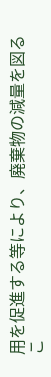用を促進する等により、廃棄物の減量を図るこ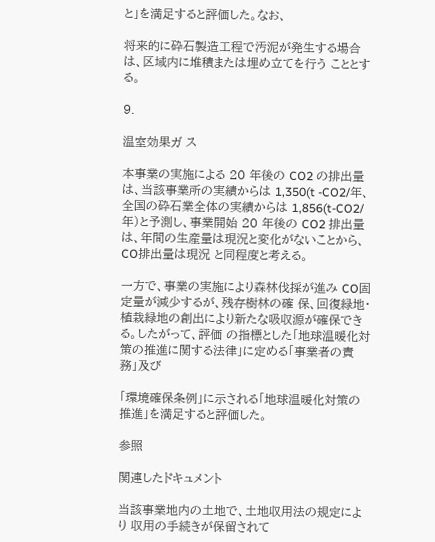と」を満足すると評価した。なお、

将来的に砕石製造工程で汚泥が発生する場合は、区域内に堆積または埋め立てを行う こととする。

9.

温室効果ガ ス

本事業の実施による 20 年後の CO2 の排出量は、当該事業所の実績からは 1,350(t -CO2/年、全国の砕石業全体の実績からは 1,856(t-CO2/年)と予測し、事業開始 20 年後の CO2 排出量は、年間の生産量は現況と変化がないことから、CO排出量は現況 と同程度と考える。

一方で、事業の実施により森林伐採が進み CO固定量が減少するが、残存樹林の確 保、回復緑地・植栽緑地の創出により新たな吸収源が確保できる。したがって、評価 の指標とした「地球温暖化対策の推進に関する法律」に定める「事業者の責務」及び

「環境確保条例」に示される「地球温暖化対策の推進」を満足すると評価した。

参照

関連したドキュメント

当該事業地内の土地で、土地収用法の規定により 収用の手続きが保留されて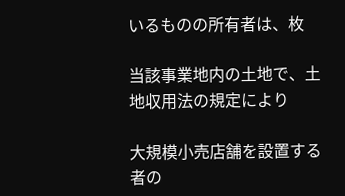いるものの所有者は、枚

当該事業地内の土地で、土地収用法の規定により

大規模小売店舗を設置する者の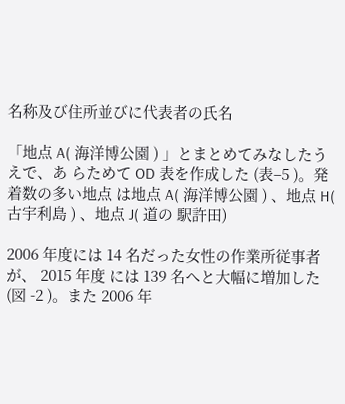名称及び住所並びに代表者の氏名

「地点 A( 海洋博公園 ) 」とまとめてみなしたうえで、あ らためて OD 表を作成した (表–5 )。発着数の多い地点 は地点 A( 海洋博公園 ) 、地点 H( 古宇利島 ) 、地点 J( 道の 駅許田)

2006 年度には 14 名だった女性の作業所従事者が、 2015 年度 には 139 名へと大幅に増加した(図 -2 )。また 2006 年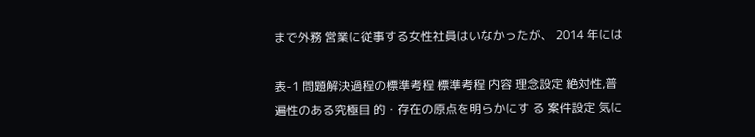まで外務 営業に従事する女性社員はいなかったが、 2014 年には

表-1 問題解決過程の標準考程 標準考程 内容 理念設定 絶対性,普遍性のある究極目 的・存在の原点を明らかにす る 案件設定 気に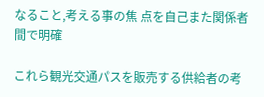なること,考える事の焦 点を自己また関係者間で明確

これら観光交通パスを販売する供給者の考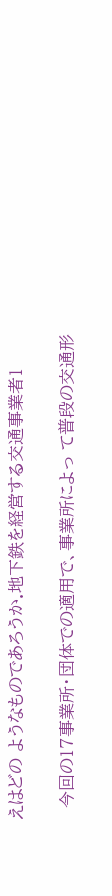えはどの ようなものであろうか.地下鉄を経営する交通事業者1

  今回の17事業所・団体での適用で、事業所によっ て普段の交通形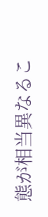態が相当異なるこ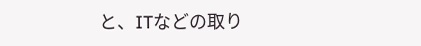と、ITなどの取り